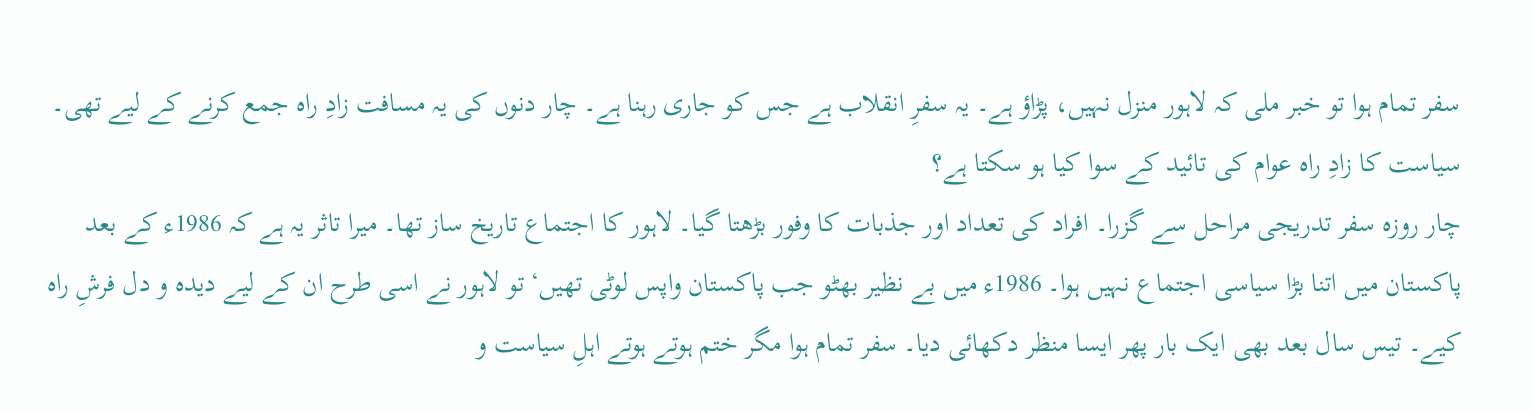سفر تمام ہوا تو خبر ملی کہ لاہور منزل نہیں، پڑاؤ ہے۔ یہ سفرِ انقلاب ہے جس کو جاری رہنا ہے۔ چار دنوں کی یہ مسافت زادِ راہ جمع کرنے کے لیے تھی۔ سیاست کا زادِ راہ عوام کی تائید کے سوا کیا ہو سکتا ہے؟
چار روزہ سفر تدریجی مراحل سے گزرا۔ افراد کی تعداد اور جذبات کا وفور بڑھتا گیا۔ لاہور کا اجتماع تاریخ ساز تھا۔ میرا تاثر یہ ہے کہ 1986ء کے بعد پاکستان میں اتنا بڑا سیاسی اجتماع نہیں ہوا۔ 1986ء میں بے نظیر بھٹو جب پاکستان واپس لوٹی تھیں‘ تو لاہور نے اسی طرح ان کے لیے دیدہ و دل فرشِ راہ کیے۔ تیس سال بعد بھی ایک بار پھر ایسا منظر دکھائی دیا۔ سفر تمام ہوا مگر ختم ہوتے ہوتے اہلِ سیاست و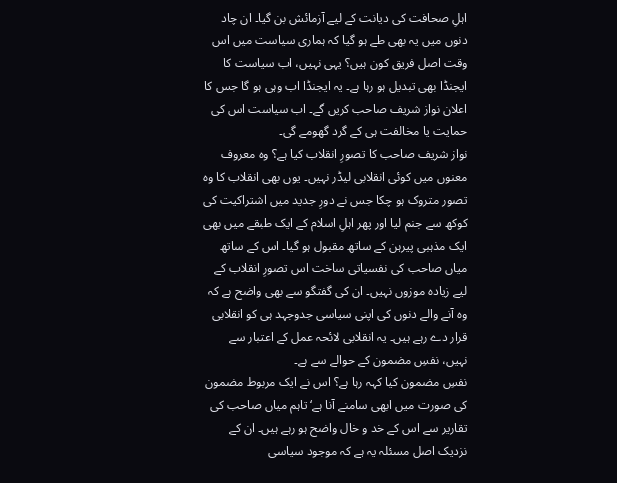اہلِ صحافت کی دیانت کے لیے آزمائش بن گیا۔ ان چاد دنوں میں یہ بھی طے ہو گیا کہ ہماری سیاست میں اس وقت اصل فریق کون ہیں؟ یہی نہیں، اب سیاست کا ایجنڈا بھی تبدیل ہو رہا ہے۔ یہ ایجنڈا اب وہی ہو گا جس کا اعلان نواز شریف صاحب کریں گے۔ اب سیاست اس کی حمایت یا مخالفت ہی کے گرد گھومے گی۔
نواز شریف صاحب کا تصورِ انقلاب کیا ہے؟ وہ معروف معنوں میں کوئی انقلابی لیڈر نہیں۔ یوں بھی انقلاب کا وہ تصور متروک ہو چکا جس نے دورِ جدید میں اشتراکیت کی کوکھ سے جنم لیا اور پھر اہلِ اسلام کے ایک طبقے میں بھی ایک مذہبی پیرہن کے ساتھ مقبول ہو گیا۔ اس کے ساتھ میاں صاحب کی نفسیاتی ساخت اس تصورِ انقلاب کے لیے زیادہ موزوں نہیں۔ ان کی گفتگو سے بھی واضح ہے کہ وہ آنے والے دنوں کی اپنی سیاسی جدوجہد ہی کو انقلابی قرار دے رہے ہیں۔ یہ انقلابی لائحہ عمل کے اعتبار سے نہیں، نفسِ مضمون کے حوالے سے ہے۔
نفسِ مضمون کیا کہہ رہا ہے؟ اس نے ایک مربوط مضمون کی صورت میں ابھی سامنے آنا ہے‘ تاہم میاں صاحب کی تقاریر سے اس کے خد و خال واضح ہو رہے ہیں۔ ان کے نزدیک اصل مسئلہ یہ ہے کہ موجود سیاسی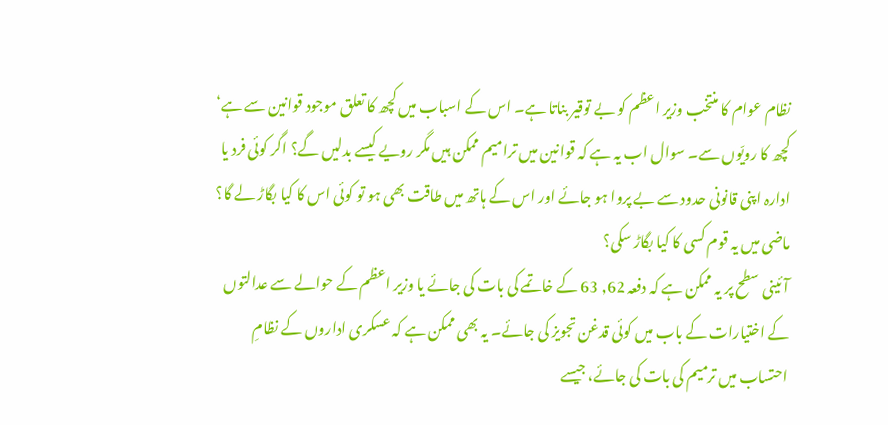نظام عوام کا منتخب وزیر اعظم کو بے توقیر بناتا ہے۔ اس کے اسباب میں کچھ کا تعلق موجود قوانین سے ہے‘ کچھ کا رویّوں سے۔ سوال اب یہ ہے کہ قوانین میں ترامیم ممکن ہیں مگر رویے کیسے بدلیں گے؟ اگر کوئی فرد یا ادارہ اپنی قانونی حدود سے بے پروا ہو جائے اور اس کے ہاتھ میں طاقت بھی ہو تو کوئی اس کا کیا بگاڑ لے گا؟ ماضی میں یہ قوم کسی کا کیا بگاڑ سکی؟
آئینی سطح پر یہ ممکن ہے کہ دفعہ 62, 63 کے خاتمے کی بات کی جائے یا وزیر اعظم کے حوالے سے عدالتوں کے اختیارات کے باب میں کوئی قدغن تجویز کی جائے۔ یہ بھی ممکن ہے کہ عسکری اداروں کے نظامِ احتساب میں ترمیم کی بات کی جائے، جیسے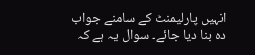انہیں پارلیمنٹ کے سامنے جواب دہ بنا دیا جائے۔ سوال یہ ہے کہ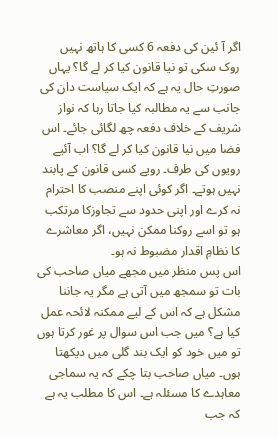اگر آ ئین کی دفعہ 6 کسی کا ہاتھ نہیں روک سکی تو نیا قانون کیا کر لے گا؟ یہاں صورتِ حال یہ ہے کہ ایک سیاست دان کی جانب سے یہ مطالبہ کیا جاتا رہا کہ نواز شریف کے خلاف دفعہ چھ لگائی جائے۔ اس فضا میں نیا قانون کیا کر لے گا؟ اب آئیے رویوں کی طرف۔ رویے کسی قانون کے پابند نہیں ہوتے۔ اگر کوئی اپنے منصب کا احترام نہ کرے اور اپنی حدود سے تجاوزکا مرتکب ہو تو اسے روکنا ممکن نہیں، اگر معاشرے کا نظامِ اقدار مضبوط نہ ہو۔
اس پس منظر میں مجھے میاں صاحب کی بات تو سمجھ میں آتی ہے مگر یہ جاننا مشکل ہے کہ اس کے لیے ممکنہ لائحہ عمل کیا ہے؟ میں جب اس سوال پر غور کرتا ہوں تو میں خود کو ایک بند گلی میں دیکھتا ہوں۔ میاں صاحب بتا چکے کہ یہ سماجی معاہدے کا مسئلہ ہے۔ اس کا مطلب یہ ہے کہ جب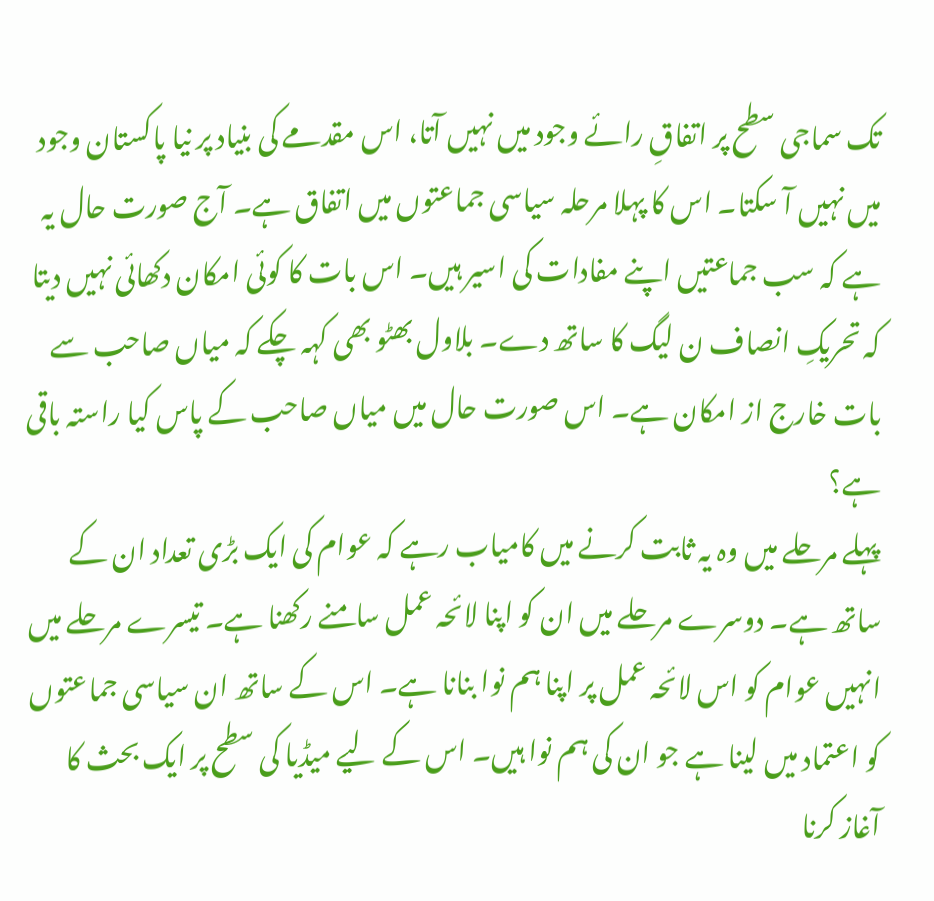تک سماجی سطح پر اتفاقِ رائے وجود میں نہیں آتا، اس مقدمے کی بنیاد پر نیا پاکستان وجود میں نہیں آ سکتا۔ اس کا پہلا مرحلہ سیاسی جماعتوں میں اتفاق ہے۔ آج صورت حال یہ ہے کہ سب جماعتیں اپنے مفادات کی اسیر ہیں۔ اس بات کا کوئی امکان دکھائی نہیں دیتا کہ تحریکِ انصاف ن لیگ کا ساتھ دے۔ بلاول بھٹو بھی کہہ چکے کہ میاں صاحب سے بات خارج از امکان ہے۔ اس صورت حال میں میاں صاحب کے پاس کیا راستہ باقی ہے؟
پہلے مرحلے میں وہ یہ ثابت کرنے میں کامیاب رہے کہ عوام کی ایک بڑی تعداد ان کے ساتھ ہے۔ دوسرے مرحلے میں ان کو اپنا لائحہ عمل سامنے رکھنا ہے۔ تیسرے مرحلے میں انہیں عوام کو اس لائحہ عمل پر اپنا ہم نوا بنانا ہے۔ اس کے ساتھ ان سیاسی جماعتوں کو اعتماد میں لینا ہے جو ان کی ہم نوا ہیں۔ اس کے لیے میڈیا کی سطح پر ایک بحث کا آغاز کرنا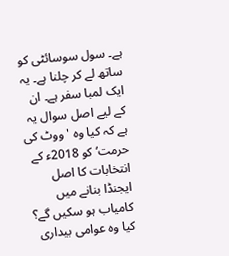ہے۔ سول سوسائٹی کو ساتھ لے کر چلنا ہے۔ یہ ایک لمبا سفر ہے۔ ان کے لیے اصل سوال یہ ہے کہ کیا وہ 'ووٹ کی حرمت‘ کو 2018ء کے انتخابات کا اصل ایجنڈا بنانے میں کامیاب ہو سکیں گے؟ کیا وہ عوامی بیداری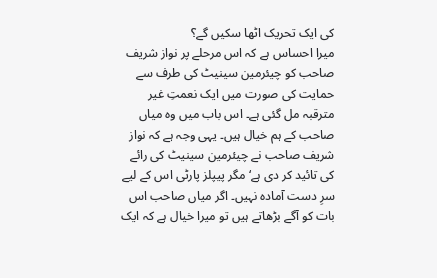کی ایک تحریک اٹھا سکیں گے؟
میرا احساس ہے کہ اس مرحلے پر نواز شریف صاحب کو چیئرمین سینیٹ کی طرف سے حمایت کی صورت میں ایک نعمتِ غیر مترقبہ مل گئی ہے۔ اس باب میں وہ میاں صاحب کے ہم خیال ہیں۔ یہی وجہ ہے کہ نواز شریف صاحب نے چیئرمین سینیٹ کی رائے کی تائید کر دی ہے‘ مگر پیپلز پارٹی اس کے لیے سرِ دست آمادہ نہیں۔ اگر میاں صاحب اس بات کو آگے بڑھاتے ہیں تو میرا خیال ہے کہ ایک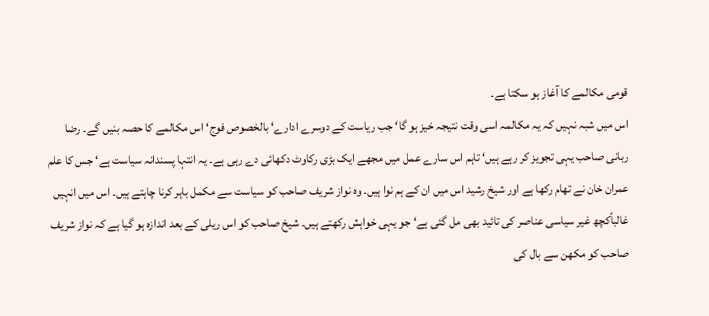قومی مکالمے کا آغاز ہو سکتا ہے۔
اس میں شبہ نہیں کہ یہ مکالمہ اسی وقت نتیجہ خیز ہو گا‘ جب ریاست کے دوسرے ادارے‘ بالخصوص فوج‘ اس مکالمے کا حصہ بنیں گے۔ رضا ربانی صاحب یہی تجویز کر رہے ہیں‘ تاہم اس سارے عمل میں مجھے ایک بڑی رکاوٹ دکھائی دے رہی ہے۔ یہ انتہا پسندانہ سیاست ہے‘ جس کا علم عمران خان نے تھام رکھا ہے اور شیخ رشید اس میں ان کے ہم نوا ہیں۔ وہ نواز شریف صاحب کو سیاست سے مکمل باہر کرنا چاہتے ہیں۔ اس میں انہیں غالباًکچھ غیر سیاسی عناصر کی تائید بھی مل گئی ہے‘ جو یہی خواہش رکھتے ہیں۔ شیخ صاحب کو اس ریلی کے بعد اندازہ ہو گیا ہے کہ نواز شریف صاحب کو مکھن سے بال کی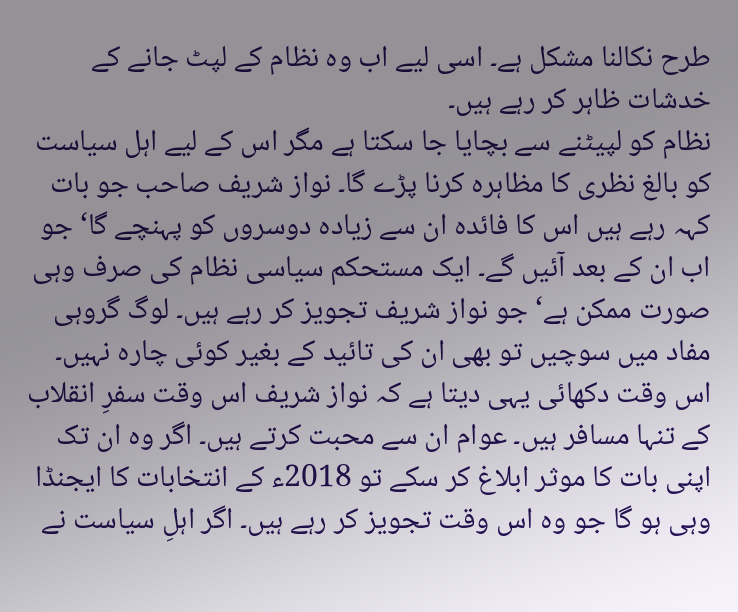طرح نکالنا مشکل ہے۔ اسی لیے اب وہ نظام کے لپٹ جانے کے خدشات ظاہر کر رہے ہیں۔
نظام کو لپیٹنے سے بچایا جا سکتا ہے مگر اس کے لیے اہل سیاست کو بالغ نظری کا مظاہرہ کرنا پڑے گا۔ نواز شریف صاحب جو بات کہہ رہے ہیں اس کا فائدہ ان سے زیادہ دوسروں کو پہنچے گا‘ جو اب ان کے بعد آئیں گے۔ ایک مستحکم سیاسی نظام کی صرف وہی صورت ممکن ہے‘ جو نواز شریف تجویز کر رہے ہیں۔ لوگ گروہی مفاد میں سوچیں تو بھی ان کی تائید کے بغیر کوئی چارہ نہیں۔
اس وقت دکھائی یہی دیتا ہے کہ نواز شریف اس وقت سفرِ انقلاب کے تنہا مسافر ہیں۔ عوام ان سے محبت کرتے ہیں۔ اگر وہ ان تک اپنی بات کا موثر ابلاغ کر سکے تو 2018ء کے انتخابات کا ایجنڈا وہی ہو گا جو وہ اس وقت تجویز کر رہے ہیں۔ اگر اہلِ سیاست نے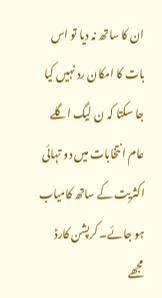ان کا ساتھ نہ دیا تو اس بات کا امکان رد نہیں کیا جا سکتا کہ ن لیگ اگلے عام انتخابات میں دو تہائی اکثریت کے ساتھ کامیاب ہو جائے۔ کرپشن کارڈ مجھے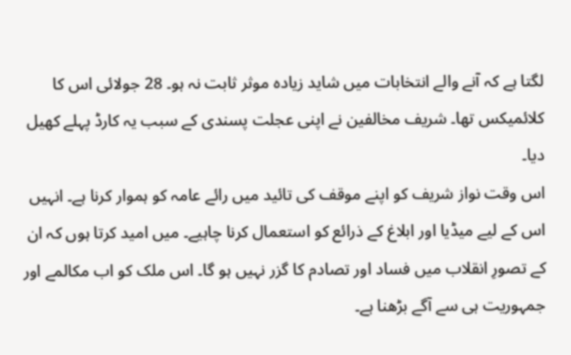لگتا ہے کہ آنے والے انتخابات میں شاید زیادہ موثر ثابت نہ ہو۔ 28 جولائی اس کا کلائمیکس تھا۔ شریف مخالفین نے اپنی عجلت پسندی کے سبب یہ کارڈ پہلے کھیل دیا۔
اس وقت نواز شریف کو اپنے موقف کی تائید میں رائے عامہ کو ہموار کرنا ہے۔ انہیں اس کے لیے میڈیا اور ابلاغ کے ذرائع کو استعمال کرنا چاہیے۔ میں امید کرتا ہوں کہ ان کے تصورِ انقلاب میں فساد اور تصادم کا گزر نہیں ہو گا۔ اس ملک کو اب مکالمے اور جمہوریت ہی سے آگے بڑھنا ہے۔